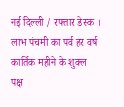नई दिल्ली / रफ्तार डेस्क । लाभ पंचमी का पर्व हर वर्ष कार्तिक महीने के शुक्ल पक्ष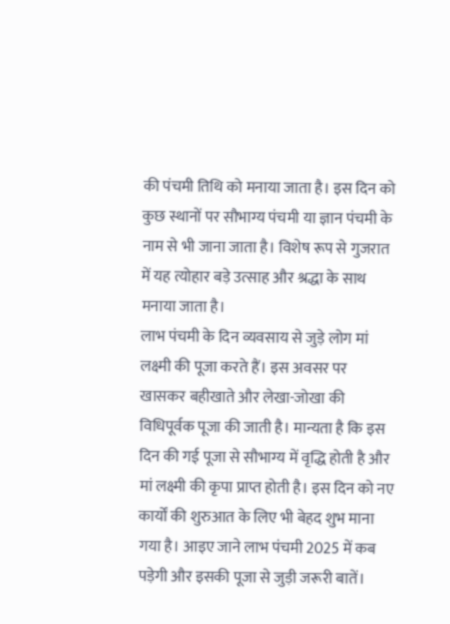की पंचमी तिथि को मनाया जाता है। इस दिन को कुछ स्थानों पर सौभाग्य पंचमी या ज्ञान पंचमी के नाम से भी जाना जाता है। विशेष रूप से गुजरात में यह त्योहार बड़े उत्साह और श्रद्धा के साथ मनाया जाता है।
लाभ पंचमी के दिन व्यवसाय से जुड़े लोग मां लक्ष्मी की पूजा करते हैं। इस अवसर पर खासकर बहीखाते और लेखा-जोखा की विधिपूर्वक पूजा की जाती है। मान्यता है कि इस दिन की गई पूजा से सौभाग्य में वृद्धि होती है और मां लक्ष्मी की कृपा प्राप्त होती है। इस दिन को नए कार्यों की शुरुआत के लिए भी बेहद शुभ माना गया है। आइए जाने लाभ पंचमी 2025 में कब पड़ेगी और इसकी पूजा से जुड़ी जरूरी बातें।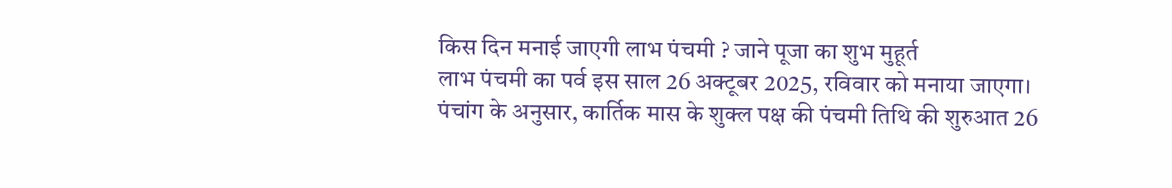किस दिन मनाई जाएगी लाभ पंचमी ? जाने पूजा का शुभ मुहूर्त
लाभ पंचमी का पर्व इस साल 26 अक्टूबर 2025, रविवार को मनाया जाएगा। पंचांग के अनुसार, कार्तिक मास के शुक्ल पक्ष की पंचमी तिथि की शुरुआत 26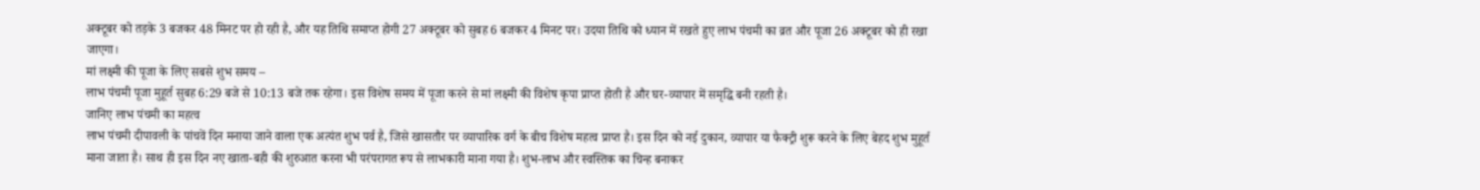अक्टूबर को तड़के 3 बजकर 48 मिनट पर हो रही है, और यह तिथि समाप्त होगी 27 अक्टूबर को सुबह 6 बजकर 4 मिनट पर। उदया तिथि को ध्यान में रखते हुए लाभ पंचमी का व्रत और पूजा 26 अक्टूबर को ही रखा जाएगा।
मां लक्ष्मी की पूजा के लिए सबसे शुभ समय –
लाभ पंचमी पूजा मुहूर्त सुबह 6:29 बजे से 10:13 बजे तक रहेगा। इस विशेष समय में पूजा करने से मां लक्ष्मी की विशेष कृपा प्राप्त होती है और घर-व्यापार में समृद्धि बनी रहती है।
जानिए लाभ पंचमी का महत्व
लाभ पंचमी दीपावली के पांचवें दिन मनाया जाने वाला एक अत्यंत शुभ पर्व है, जिसे खासतौर पर व्यापारिक वर्ग के बीच विशेष महत्व प्राप्त है। इस दिन को नई दुकान, व्यापार या फैक्ट्री शुरू करने के लिए बेहद शुभ मुहूर्त माना जाता है। साथ ही इस दिन नए खाता-बही की शुरुआत करना भी परंपरागत रूप से लाभकारी माना गया है। शुभ-लाभ और स्वस्तिक का चिन्ह बनाकर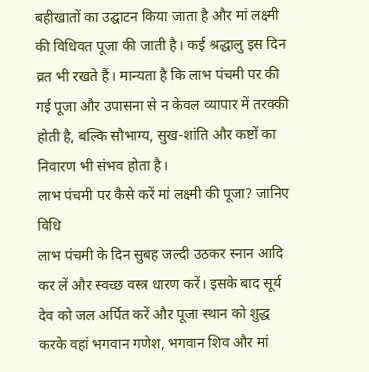बहीखातों का उद्घाटन किया जाता है और मां लक्ष्मी की विधिवत पूजा की जाती है। कई श्रद्धालु इस दिन व्रत भी रखते हैं। मान्यता है कि लाभ पंचमी पर की गई पूजा और उपासना से न केवल व्यापार में तरक्की होती है, बल्कि सौभाग्य, सुख-शांति और कष्टों का निवारण भी संभव होता है।
लाभ पंचमी पर कैसे करें मां लक्ष्मी की पूजा? जानिए विधि
लाभ पंचमी के दिन सुबह जल्दी उठकर स्नान आदि कर लें और स्वच्छ वस्त्र धारण करें। इसके बाद सूर्य देव को जल अर्पित करें और पूजा स्थान को शुद्ध करके वहां भगवान गणेश, भगवान शिव और मां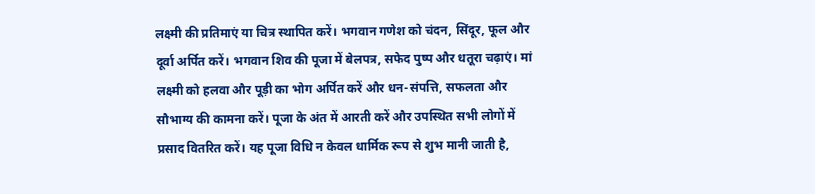लक्ष्मी की प्रतिमाएं या चित्र स्थापित करें। भगवान गणेश को चंदन, सिंदूर, फूल और दूर्वा अर्पित करें। भगवान शिव की पूजा में बेलपत्र, सफेद पुष्प और धतूरा चढ़ाएं। मां लक्ष्मी को हलवा और पूड़ी का भोग अर्पित करें और धन-संपत्ति, सफलता और सौभाग्य की कामना करें। पूजा के अंत में आरती करें और उपस्थित सभी लोगों में प्रसाद वितरित करें। यह पूजा विधि न केवल धार्मिक रूप से शुभ मानी जाती है,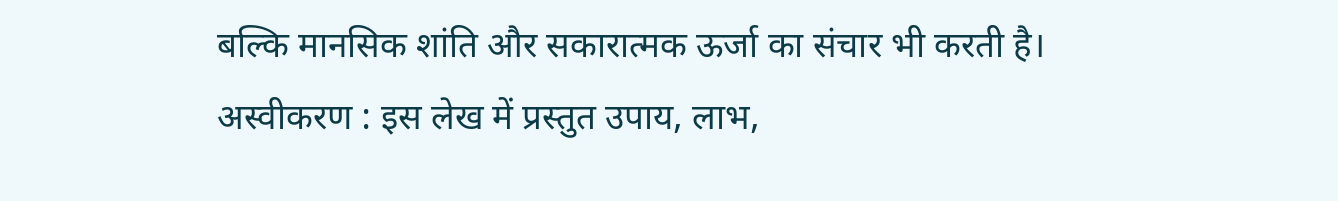बल्कि मानसिक शांति और सकारात्मक ऊर्जा का संचार भी करती है।
अस्वीकरण : इस लेख में प्रस्तुत उपाय, लाभ,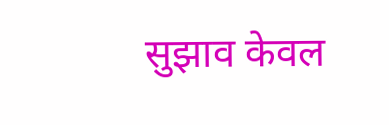सुझाव केवल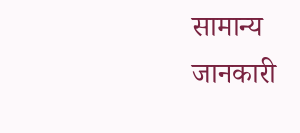सामान्य जानकारी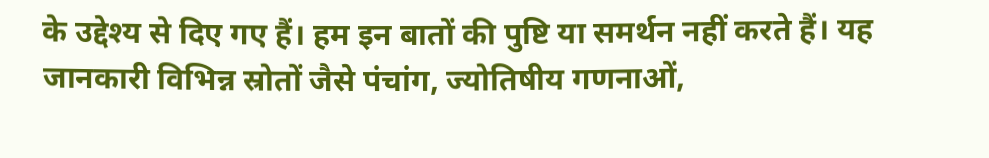के उद्देश्य से दिए गए हैं। हम इन बातों की पुष्टि या समर्थन नहीं करते हैं। यह जानकारी विभिन्न स्रोतों जैसे पंचांग, ज्योतिषीय गणनाओं,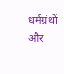धर्मग्रंथों और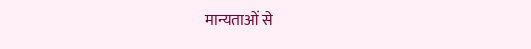मान्यताओं से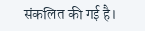संकलित की गई है।